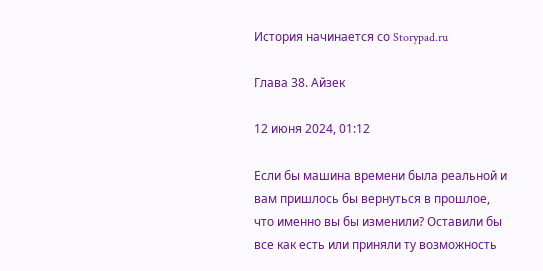История начинается со Storypad.ru

Глава 38. Айзек

12 июня 2024, 01:12

Если бы машина времени была реальной и вам пришлось бы вернуться в прошлое, что именно вы бы изменили? Оставили бы все как есть или приняли ту возможность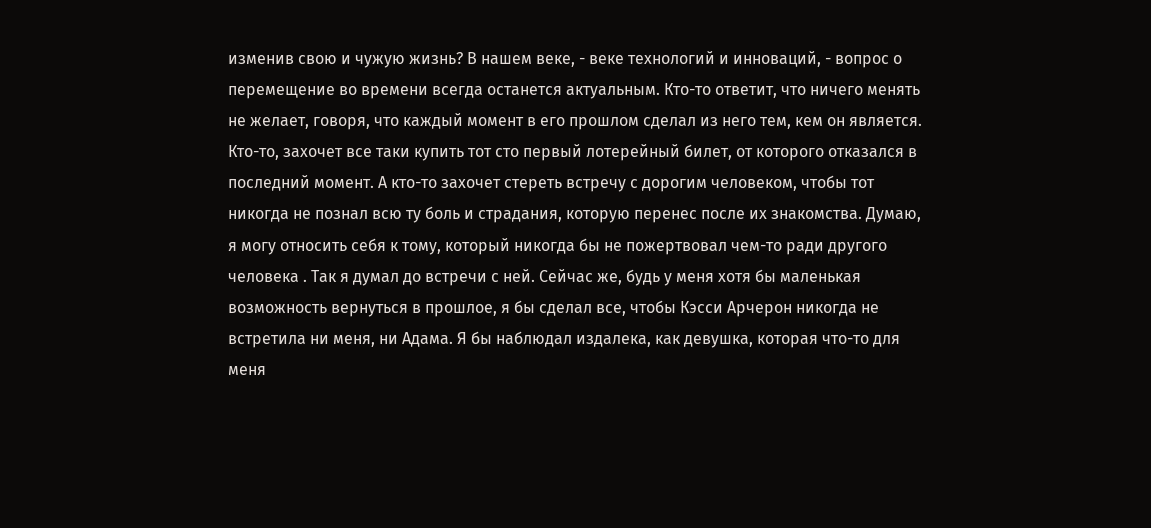изменив свою и чужую жизнь? В нашем веке, - веке технологий и инноваций, - вопрос о перемещение во времени всегда останется актуальным. Кто-то ответит, что ничего менять не желает, говоря, что каждый момент в его прошлом сделал из него тем, кем он является. Кто-то, захочет все таки купить тот сто первый лотерейный билет, от которого отказался в последний момент. А кто-то захочет стереть встречу с дорогим человеком, чтобы тот никогда не познал всю ту боль и страдания, которую перенес после их знакомства. Думаю, я могу относить себя к тому, который никогда бы не пожертвовал чем-то ради другого человека . Так я думал до встречи с ней. Сейчас же, будь у меня хотя бы маленькая возможность вернуться в прошлое, я бы сделал все, чтобы Кэсси Арчерон никогда не встретила ни меня, ни Адама. Я бы наблюдал издалека, как девушка, которая что-то для меня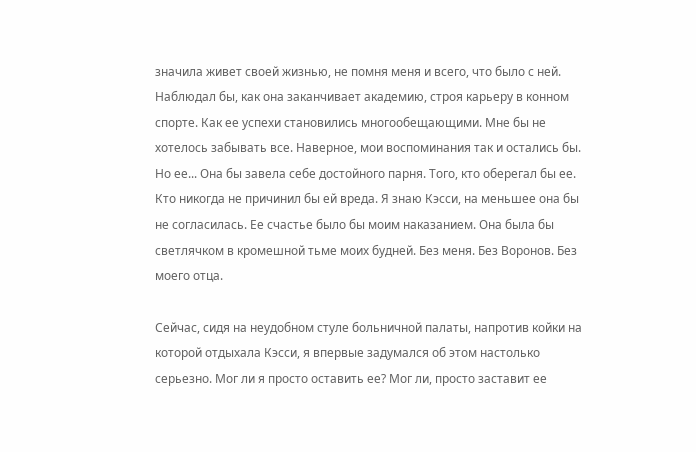значила живет своей жизнью, не помня меня и всего, что было с ней. Наблюдал бы, как она заканчивает академию, строя карьеру в конном спорте. Как ее успехи становились многообещающими. Мне бы не хотелось забывать все. Наверное, мои воспоминания так и остались бы. Но ее... Она бы завела себе достойного парня. Того, кто оберегал бы ее. Кто никогда не причинил бы ей вреда. Я знаю Кэсси, на меньшее она бы не согласилась. Ее счастье было бы моим наказанием. Она была бы светлячком в кромешной тьме моих будней. Без меня. Без Воронов. Без моего отца.

Сейчас, сидя на неудобном стуле больничной палаты, напротив койки на которой отдыхала Кэсси, я впервые задумался об этом настолько серьезно. Мог ли я просто оставить ее? Мог ли, просто заставит ее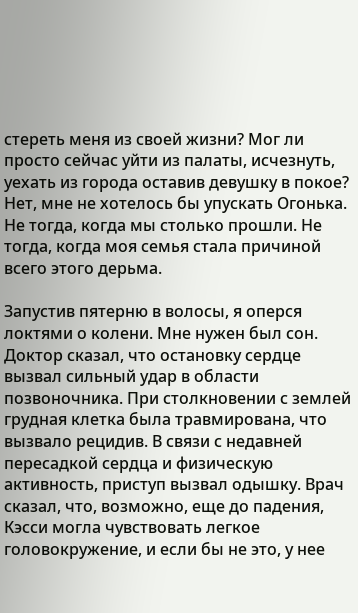стереть меня из своей жизни? Мог ли просто сейчас уйти из палаты, исчезнуть, уехать из города оставив девушку в покое? Нет, мне не хотелось бы упускать Огонька. Не тогда, когда мы столько прошли. Не тогда, когда моя семья стала причиной всего этого дерьма.

Запустив пятерню в волосы, я оперся локтями о колени. Мне нужен был сон. Доктор сказал, что остановку сердце вызвал сильный удар в области позвоночника. При столкновении с землей грудная клетка была травмирована, что вызвало рецидив. В связи с недавней пересадкой сердца и физическую активность, приступ вызвал одышку. Врач сказал, что, возможно, еще до падения, Кэсси могла чувствовать легкое головокружение, и если бы не это, у нее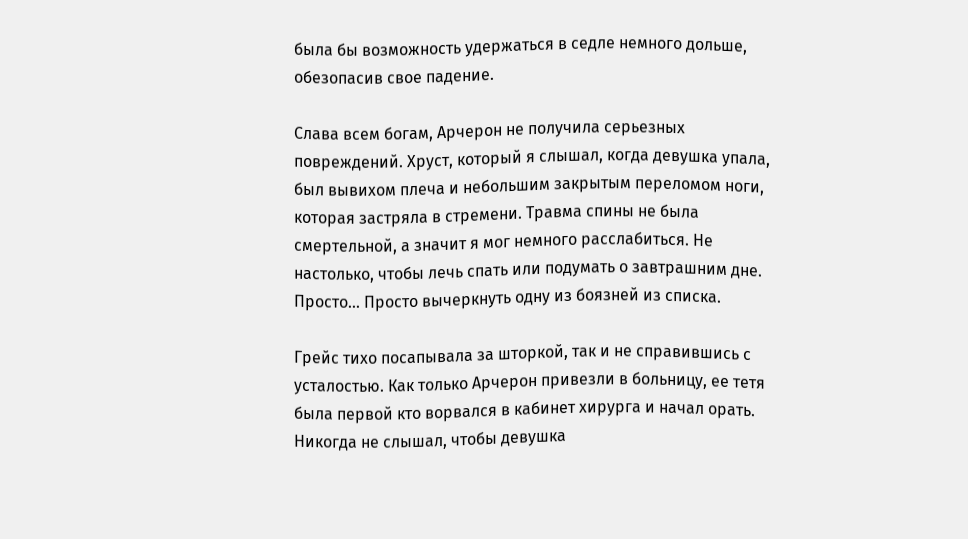была бы возможность удержаться в седле немного дольше, обезопасив свое падение.

Слава всем богам, Арчерон не получила серьезных повреждений. Хруст, который я слышал, когда девушка упала, был вывихом плеча и небольшим закрытым переломом ноги, которая застряла в стремени. Травма спины не была смертельной, а значит я мог немного расслабиться. Не настолько, чтобы лечь спать или подумать о завтрашним дне. Просто... Просто вычеркнуть одну из боязней из списка.

Грейс тихо посапывала за шторкой, так и не справившись с усталостью. Как только Арчерон привезли в больницу, ее тетя была первой кто ворвался в кабинет хирурга и начал орать. Никогда не слышал, чтобы девушка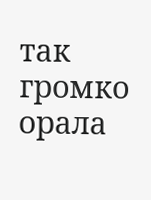так громко орала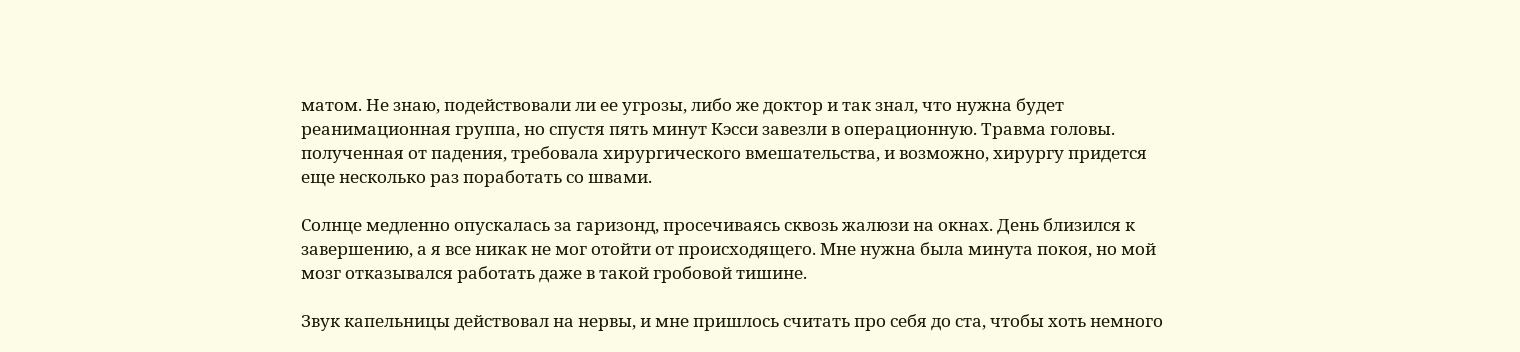матом. Не знаю, подействовали ли ее угрозы, либо же доктор и так знал, что нужна будет реанимационная группа, но спустя пять минут Кэсси завезли в операционную. Травма головы. полученная от падения, требовала хирургического вмешательства, и возможно, хирургу придется еще несколько раз поработать со швами.

Солнце медленно опускалась за гаризонд, просечиваясь сквозь жалюзи на окнах. День близился к завершению, а я все никак не мог отойти от происходящего. Мне нужна была минута покоя, но мой мозг отказывался работать даже в такой гробовой тишине.

Звук капельницы действовал на нервы, и мне пришлось считать про себя до ста, чтобы хоть немного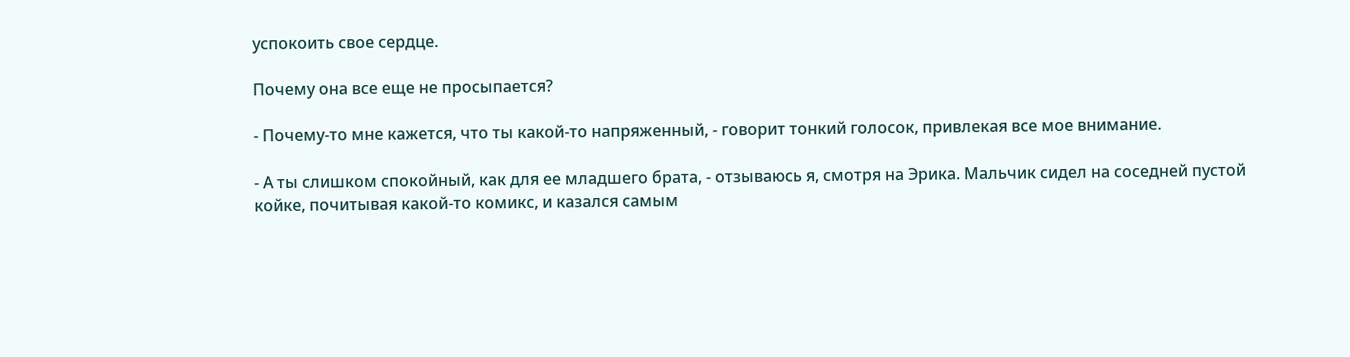успокоить свое сердце.

Почему она все еще не просыпается?

- Почему-то мне кажется, что ты какой-то напряженный, - говорит тонкий голосок, привлекая все мое внимание.

- А ты слишком спокойный, как для ее младшего брата, - отзываюсь я, смотря на Эрика. Мальчик сидел на соседней пустой койке, почитывая какой-то комикс, и казался самым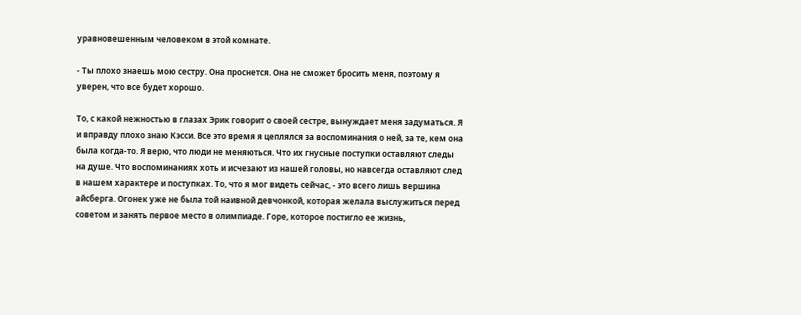уравновешенным человеком в этой комнате.

- Ты плохо знаешь мою сестру. Она проснется. Она не сможет бросить меня, поэтому я уверен, что все будет хорошо.

То, с какой нежностью в глазах Эрик говорит о своей сестре, вынуждает меня задуматься. Я и вправду плохо знаю Кэсси. Все это время я цеплялся за воспоминания о ней, за те, кем она была когда-то. Я верю, что люди не меняються. Что их гнусные поступки оставляют следы на душе. Что воспоминаниях хоть и исчезают из нашей головы, но навсегда оставляют след в нашем характере и поступках. То, что я мог видеть сейчас, - это всего лишь вершина айсберга. Огонек уже не была той наивной девчонкой, которая желала выслужиться перед советом и занять первое место в олимпиаде. Горе, которое постигло ее жизнь,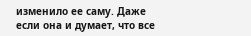изменило ее саму. Даже если она и думает, что все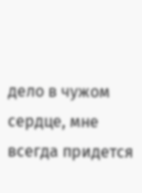дело в чужом сердце, мне всегда придется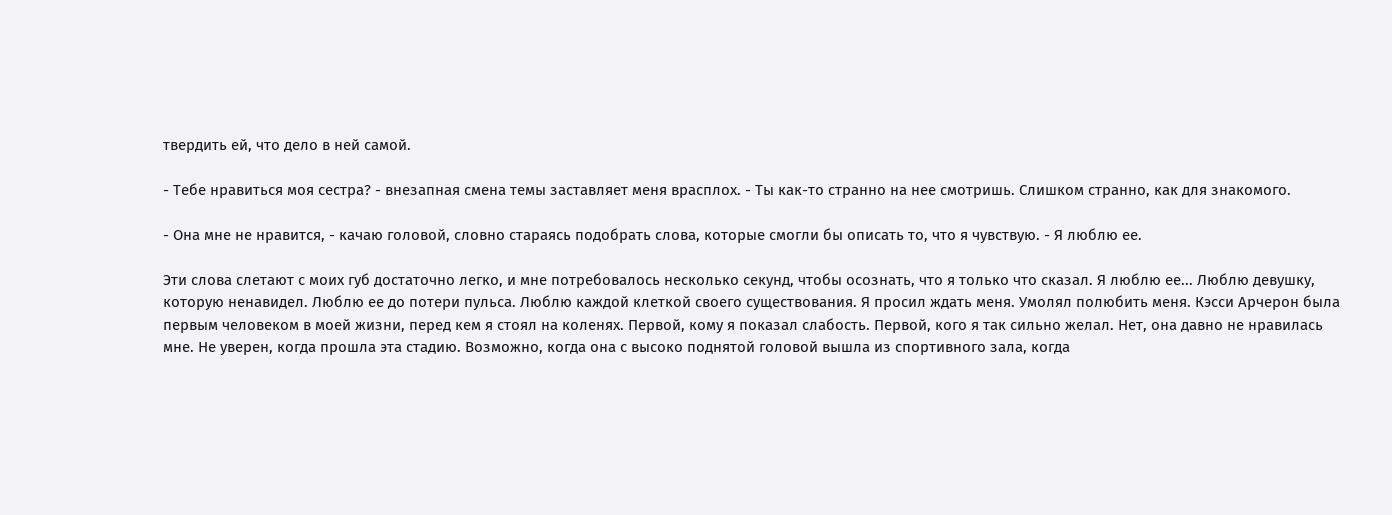твердить ей, что дело в ней самой.

- Тебе нравиться моя сестра? - внезапная смена темы заставляет меня врасплох. - Ты как-то странно на нее смотришь. Слишком странно, как для знакомого.

- Она мне не нравится, - качаю головой, словно стараясь подобрать слова, которые смогли бы описать то, что я чувствую. - Я люблю ее.

Эти слова слетают с моих губ достаточно легко, и мне потребовалось несколько секунд, чтобы осознать, что я только что сказал. Я люблю ее... Люблю девушку, которую ненавидел. Люблю ее до потери пульса. Люблю каждой клеткой своего существования. Я просил ждать меня. Умолял полюбить меня. Кэсси Арчерон была первым человеком в моей жизни, перед кем я стоял на коленях. Первой, кому я показал слабость. Первой, кого я так сильно желал. Нет, она давно не нравилась мне. Не уверен, когда прошла эта стадию. Возможно, когда она с высоко поднятой головой вышла из спортивного зала, когда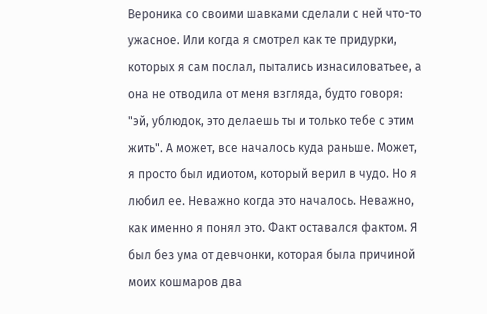Вероника со своими шавками сделали с ней что-то ужасное. Или когда я смотрел как те придурки, которых я сам послал, пытались изнасиловатьее, а она не отводила от меня взгляда, будто говоря: "эй, ублюдок, это делаешь ты и только тебе с этим жить". А может, все началось куда раньше. Может, я просто был идиотом, который верил в чудо. Но я любил ее. Неважно когда это началось. Неважно, как именно я понял это. Факт оставался фактом. Я был без ума от девчонки, которая была причиной моих кошмаров два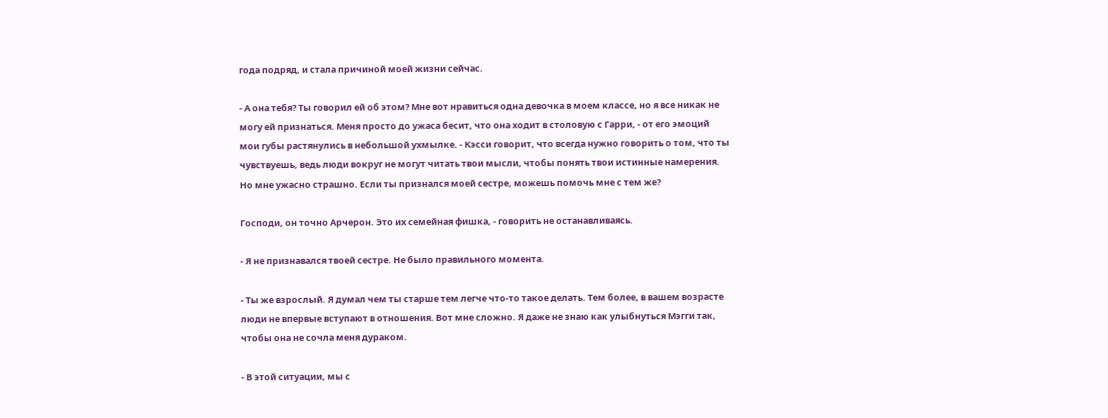года подряд, и стала причиной моей жизни сейчас.

- А она тебя? Ты говорил ей об этом? Мне вот нравиться одна девочка в моем классе, но я все никак не могу ей признаться. Меня просто до ужаса бесит, что она ходит в столовую с Гарри, - от его эмоций мои губы растянулись в небольшой ухмылке. - Кэсси говорит, что всегда нужно говорить о том, что ты чувствуешь, ведь люди вокруг не могут читать твои мысли, чтобы понять твои истинные намерения. Но мне ужасно страшно. Если ты признался моей сестре, можешь помочь мне с тем же?

Господи, он точно Арчерон. Это их семейная фишка, - говорить не останавливаясь.

- Я не признавался твоей сестре. Не было правильного момента.

- Ты же взрослый. Я думал чем ты старше тем легче что-то такое делать. Тем более, в вашем возрасте люди не впервые вступают в отношения. Вот мне сложно. Я даже не знаю как улыбнуться Мэгги так, чтобы она не сочла меня дураком.

- В этой ситуации, мы с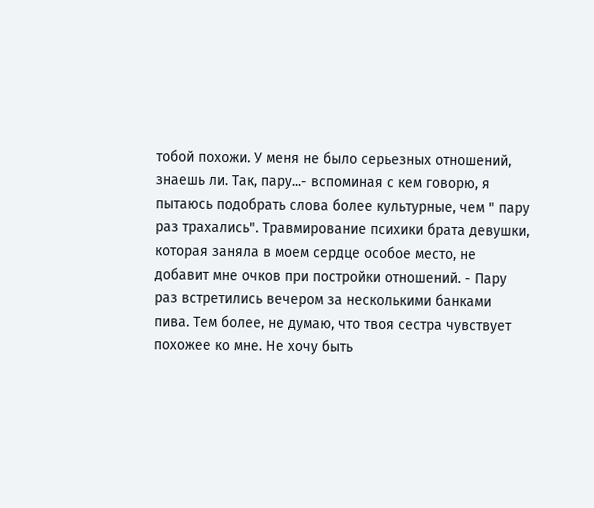тобой похожи. У меня не было серьезных отношений, знаешь ли. Так, пару...- вспоминая с кем говорю, я пытаюсь подобрать слова более культурные, чем " пару раз трахались". Травмирование психики брата девушки, которая заняла в моем сердце особое место, не добавит мне очков при постройки отношений. - Пару раз встретились вечером за несколькими банками пива. Тем более, не думаю, что твоя сестра чувствует похожее ко мне. Не хочу быть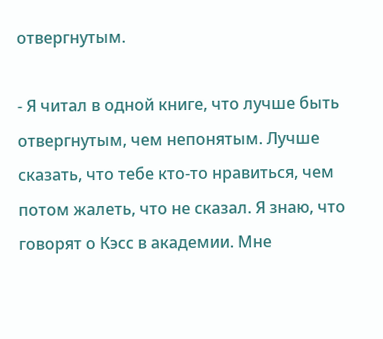отвергнутым.

- Я читал в одной книге, что лучше быть отвергнутым, чем непонятым. Лучше сказать, что тебе кто-то нравиться, чем потом жалеть, что не сказал. Я знаю, что говорят о Кэсс в академии. Мне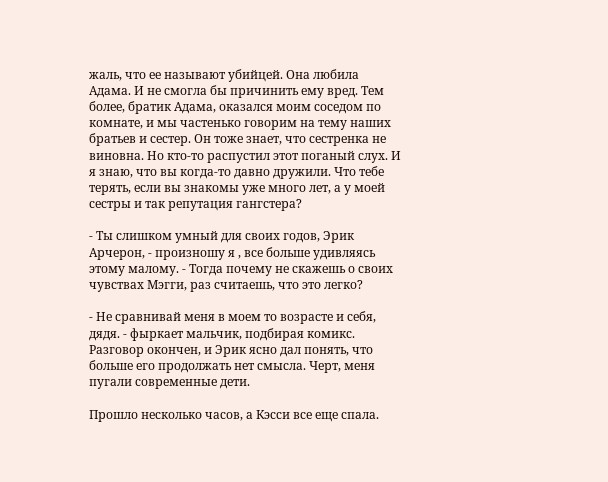жаль, что ее называют убийцей. Она любила Адама. И не смогла бы причинить ему вред. Тем более, братик Адама, оказался моим соседом по комнате, и мы частенько говорим на тему наших братьев и сестер. Он тоже знает, что сестренка не виновна. Но кто-то распустил этот поганый слух. И я знаю, что вы когда-то давно дружили. Что тебе терять, если вы знакомы уже много лет, а у моей сестры и так репутация гангстера?

- Ты слишком умный для своих годов, Эрик Арчерон, - произношу я , все больше удивляясь этому малому. - Тогда почему не скажешь о своих чувствах Мэгги, раз считаешь, что это легко?

- Не сравнивай меня в моем то возрасте и себя, дядя. - фыркает мальчик, подбирая комикс. Разговор окончен, и Эрик ясно дал понять, что больше его продолжать нет смысла. Черт, меня пугали современные дети.

Прошло несколько часов, а Кэсси все еще спала.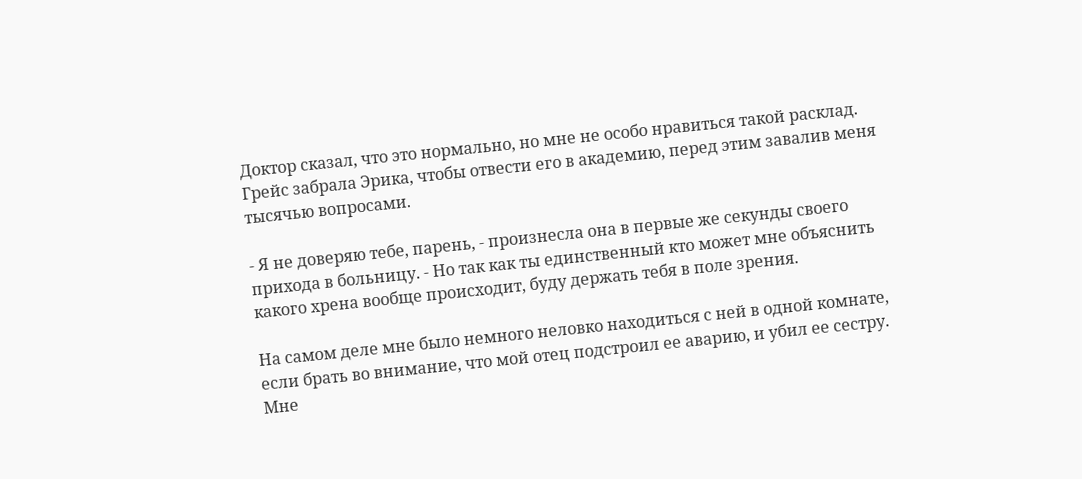Доктор сказал, что это нормально, но мне не особо нравиться такой расклад. Грейс забрала Эрика, чтобы отвести его в академию, перед этим завалив меня тысячью вопросами.

- Я не доверяю тебе, парень, - произнесла она в первые же секунды своего прихода в больницу. - Но так как ты единственный кто может мне объяснить какого хрена вообще происходит, буду держать тебя в поле зрения.

На самом деле мне было немного неловко находиться с ней в одной комнате, если брать во внимание, что мой отец подстроил ее аварию, и убил ее сестру. Мне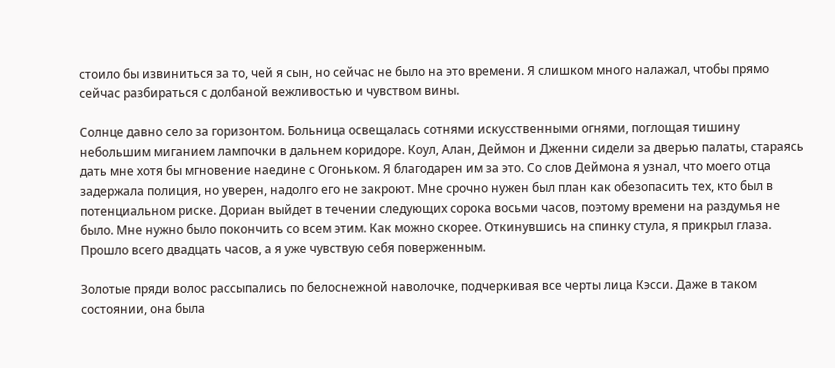стоило бы извиниться за то, чей я сын, но сейчас не было на это времени. Я слишком много налажал, чтобы прямо сейчас разбираться с долбаной вежливостью и чувством вины.

Солнце давно село за горизонтом. Больница освещалась сотнями искусственными огнями, поглощая тишину небольшим миганием лампочки в дальнем коридоре. Коул, Алан, Деймон и Дженни сидели за дверью палаты, стараясь дать мне хотя бы мгновение наедине с Огоньком. Я благодарен им за это. Со слов Деймона я узнал, что моего отца задержала полиция, но уверен, надолго его не закроют. Мне срочно нужен был план как обезопасить тех, кто был в потенциальном риске. Дориан выйдет в течении следующих сорока восьми часов, поэтому времени на раздумья не было. Мне нужно было покончить со всем этим. Как можно скорее. Откинувшись на спинку стула, я прикрыл глаза. Прошло всего двадцать часов, а я уже чувствую себя поверженным.

Золотые пряди волос рассыпались по белоснежной наволочке, подчеркивая все черты лица Кэсси. Даже в таком состоянии, она была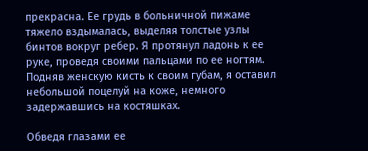прекрасна. Ее грудь в больничной пижаме тяжело вздымалась, выделяя толстые узлы бинтов вокруг ребер. Я протянул ладонь к ее руке, проведя своими пальцами по ее ногтям. Подняв женскую кисть к своим губам, я оставил небольшой поцелуй на коже, немного задержавшись на костяшках.

Обведя глазами ее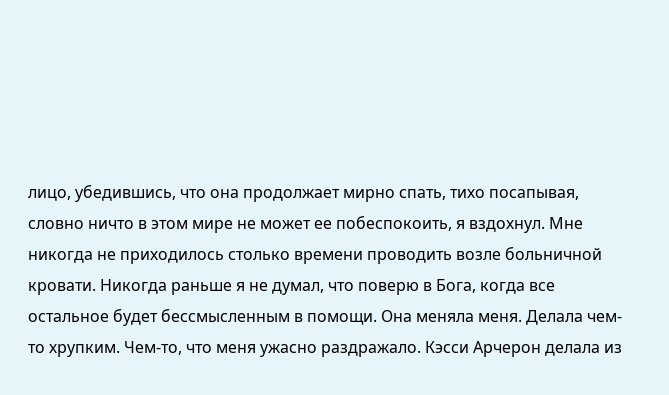лицо, убедившись, что она продолжает мирно спать, тихо посапывая, словно ничто в этом мире не может ее побеспокоить, я вздохнул. Мне никогда не приходилось столько времени проводить возле больничной кровати. Никогда раньше я не думал, что поверю в Бога, когда все остальное будет бессмысленным в помощи. Она меняла меня. Делала чем-то хрупким. Чем-то, что меня ужасно раздражало. Кэсси Арчерон делала из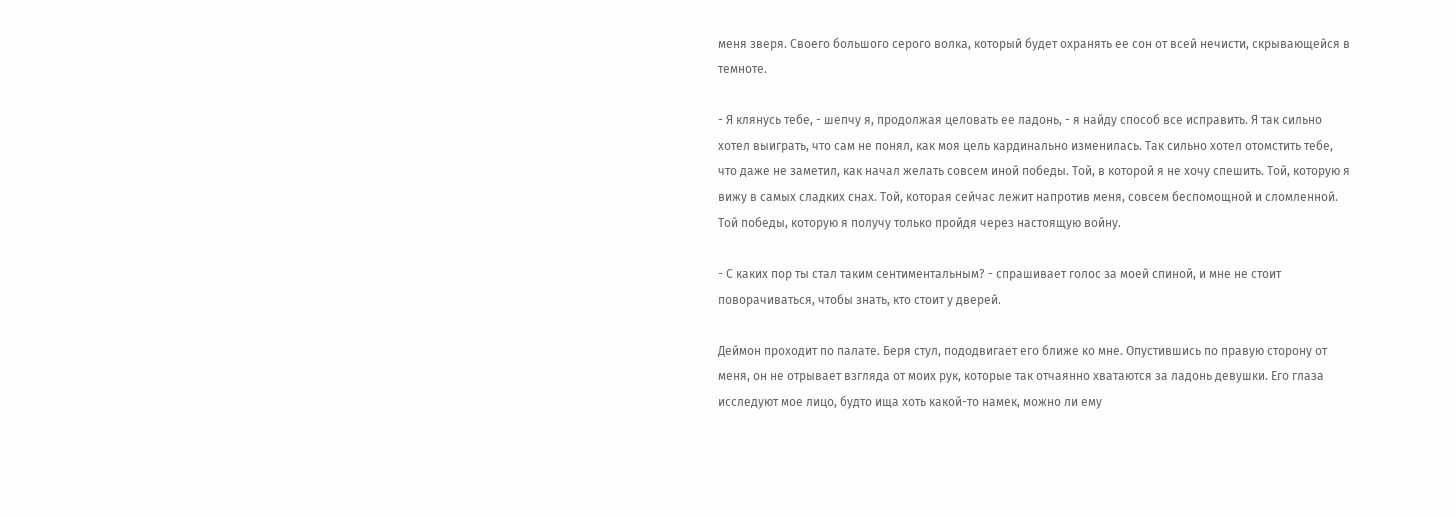меня зверя. Своего большого серого волка, который будет охранять ее сон от всей нечисти, скрывающейся в темноте.

- Я клянусь тебе, - шепчу я, продолжая целовать ее ладонь, - я найду способ все исправить. Я так сильно хотел выиграть, что сам не понял, как моя цель кардинально изменилась. Так сильно хотел отомстить тебе, что даже не заметил, как начал желать совсем иной победы. Той, в которой я не хочу спешить. Той, которую я вижу в самых сладких снах. Той, которая сейчас лежит напротив меня, совсем беспомощной и сломленной. Той победы, которую я получу только пройдя через настоящую войну.

- С каких пор ты стал таким сентиментальным? - спрашивает голос за моей спиной, и мне не стоит поворачиваться, чтобы знать, кто стоит у дверей.

Деймон проходит по палате. Беря стул, пододвигает его ближе ко мне. Опустившись по правую сторону от меня, он не отрывает взгляда от моих рук, которые так отчаянно хватаются за ладонь девушки. Его глаза исследуют мое лицо, будто ища хоть какой-то намек, можно ли ему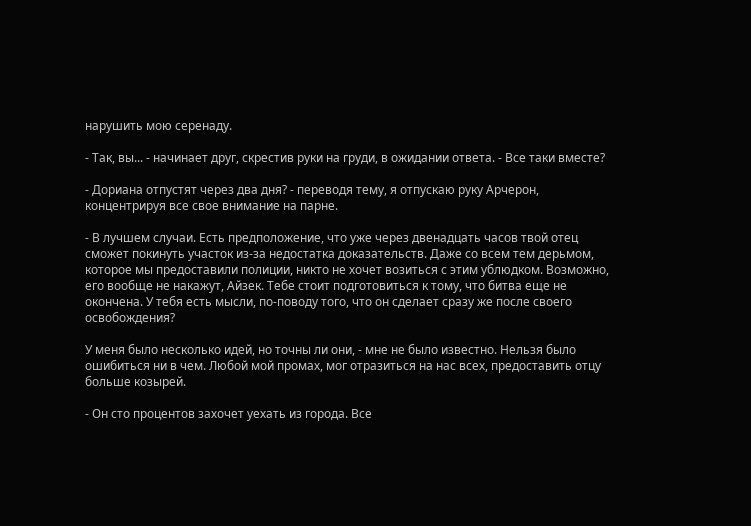нарушить мою серенаду.

- Так, вы... - начинает друг, скрестив руки на груди, в ожидании ответа. - Все таки вместе?

- Дориана отпустят через два дня? - переводя тему, я отпускаю руку Арчерон, концентрируя все свое внимание на парне.

- В лучшем случаи. Есть предположение, что уже через двенадцать часов твой отец сможет покинуть участок из-за недостатка доказательств. Даже со всем тем дерьмом, которое мы предоставили полиции, никто не хочет возиться с этим ублюдком. Возможно, его вообще не накажут, Айзек. Тебе стоит подготовиться к тому, что битва еще не окончена. У тебя есть мысли, по-поводу того, что он сделает сразу же после своего освобождения?

У меня было несколько идей, но точны ли они, - мне не было известно. Нельзя было ошибиться ни в чем. Любой мой промах, мог отразиться на нас всех, предоставить отцу больше козырей.

- Он сто процентов захочет уехать из города. Все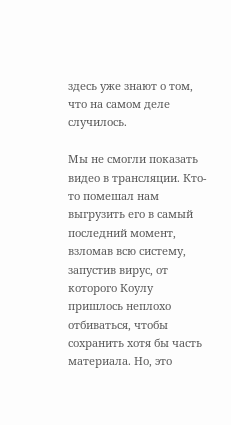здесь уже знают о том, что на самом деле случилось.

Мы не смогли показать видео в трансляции. Кто-то помешал нам выгрузить его в самый последний момент, взломав всю систему, запустив вирус, от которого Коулу пришлось неплохо отбиваться, чтобы сохранить хотя бы часть материала. Но, это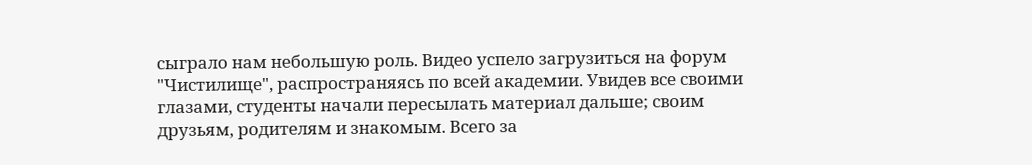сыграло нам небольшую роль. Видео успело загрузиться на форум "Чистилище", распространяясь по всей академии. Увидев все своими глазами, студенты начали пересылать материал дальше; своим друзьям, родителям и знакомым. Всего за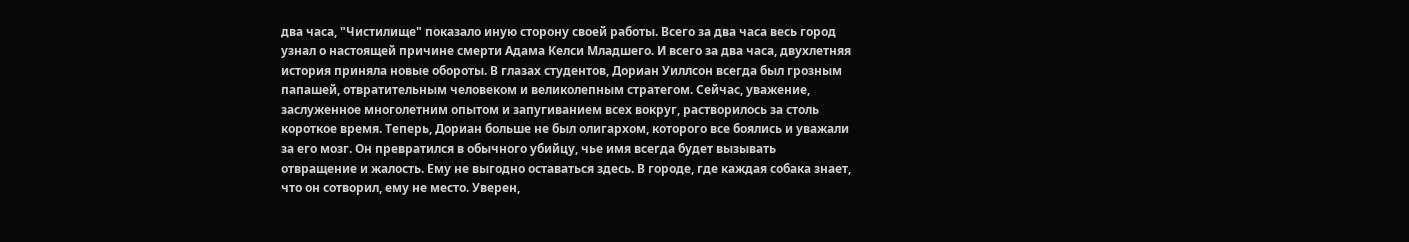два часа, "Чистилище" показало иную сторону своей работы. Всего за два часа весь город узнал о настоящей причине смерти Адама Келси Младшего. И всего за два часа, двухлетняя история приняла новые обороты. В глазах студентов, Дориан Уиллсон всегда был грозным папашей, отвратительным человеком и великолепным стратегом. Сейчас, уважение, заслуженное многолетним опытом и запугиванием всех вокруг, растворилось за столь короткое время. Теперь, Дориан больше не был олигархом, которого все боялись и уважали за его мозг. Он превратился в обычного убийцу, чье имя всегда будет вызывать отвращение и жалость. Ему не выгодно оставаться здесь. В городе, где каждая собака знает, что он сотворил, ему не место. Уверен,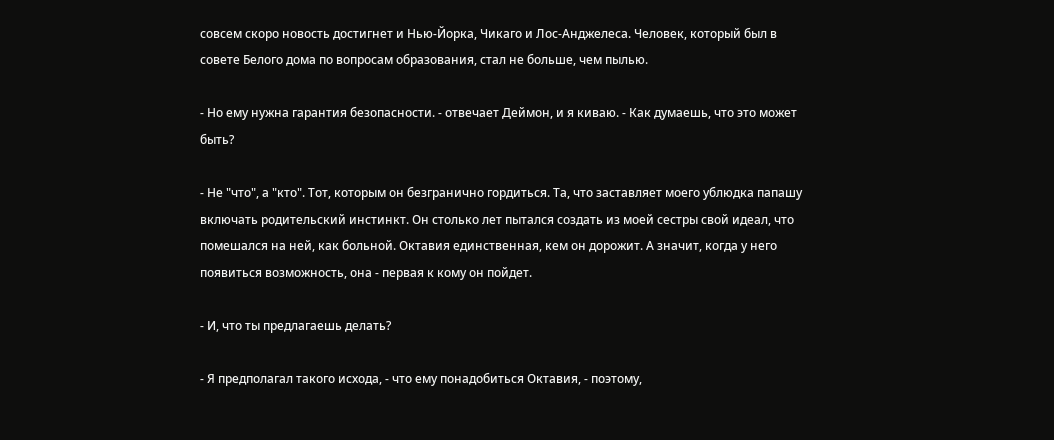совсем скоро новость достигнет и Нью-Йорка, Чикаго и Лос-Анджелеса. Человек, который был в совете Белого дома по вопросам образования, стал не больше, чем пылью.

- Но ему нужна гарантия безопасности. - отвечает Деймон, и я киваю. - Как думаешь, что это может быть?

- Не "что", а "кто". Тот, которым он безгранично гордиться. Та, что заставляет моего ублюдка папашу включать родительский инстинкт. Он столько лет пытался создать из моей сестры свой идеал, что помешался на ней, как больной. Октавия единственная, кем он дорожит. А значит, когда у него появиться возможность, она - первая к кому он пойдет.

- И, что ты предлагаешь делать?

- Я предполагал такого исхода, - что ему понадобиться Октавия, - поэтому,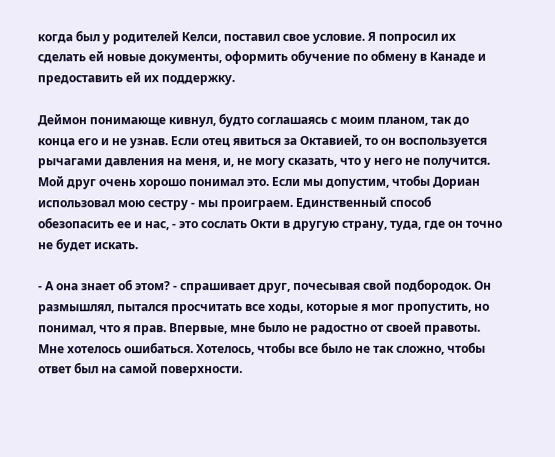когда был у родителей Келси, поставил свое условие. Я попросил их сделать ей новые документы, оформить обучение по обмену в Канаде и предоставить ей их поддержку.

Деймон понимающе кивнул, будто соглашаясь с моим планом, так до конца его и не узнав. Если отец явиться за Октавией, то он воспользуется рычагами давления на меня, и, не могу сказать, что у него не получится. Мой друг очень хорошо понимал это. Если мы допустим, чтобы Дориан использовал мою сестру - мы проиграем. Единственный способ обезопасить ее и нас, - это сослать Окти в другую страну, туда, где он точно не будет искать.

- А она знает об этом? - спрашивает друг, почесывая свой подбородок. Он размышлял, пытался просчитать все ходы, которые я мог пропустить, но понимал, что я прав. Впервые, мне было не радостно от своей правоты. Мне хотелось ошибаться. Хотелось, чтобы все было не так сложно, чтобы ответ был на самой поверхности.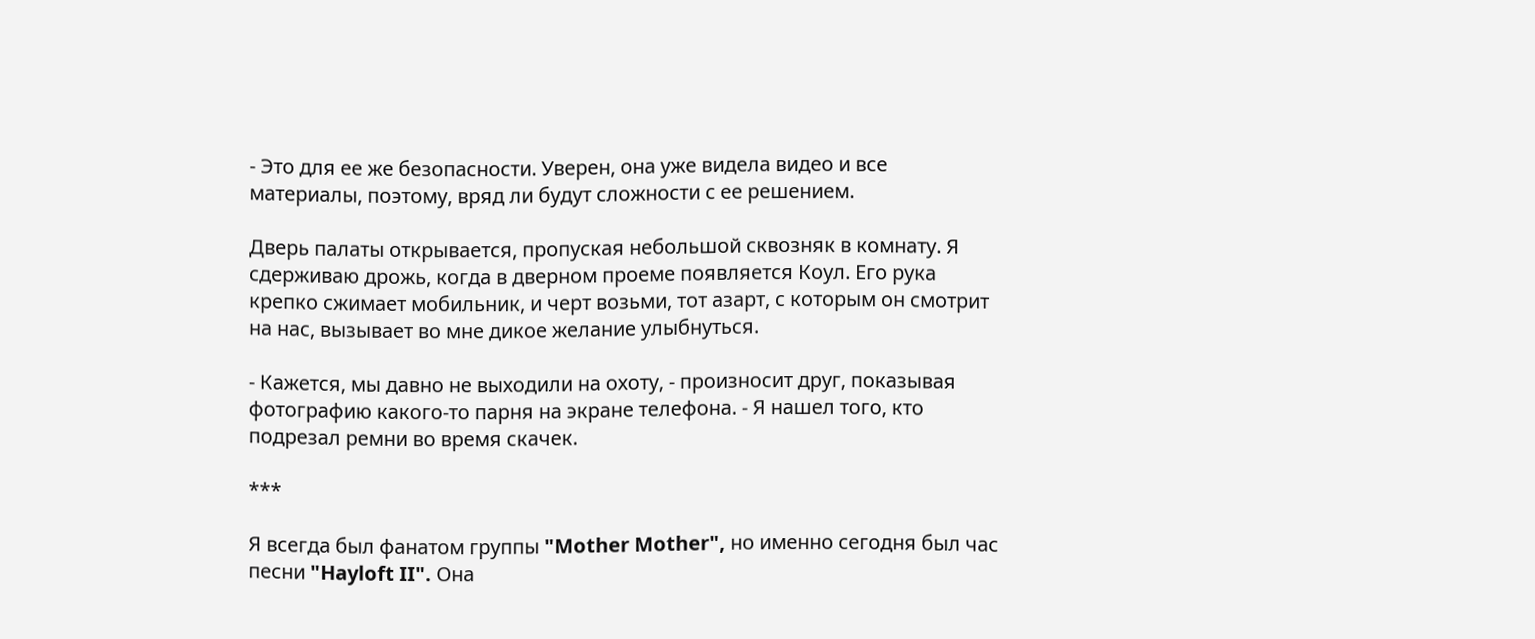- Это для ее же безопасности. Уверен, она уже видела видео и все материалы, поэтому, вряд ли будут сложности с ее решением.

Дверь палаты открывается, пропуская небольшой сквозняк в комнату. Я сдерживаю дрожь, когда в дверном проеме появляется Коул. Его рука крепко сжимает мобильник, и черт возьми, тот азарт, с которым он смотрит на нас, вызывает во мне дикое желание улыбнуться.

- Кажется, мы давно не выходили на охоту, - произносит друг, показывая фотографию какого-то парня на экране телефона. - Я нашел того, кто подрезал ремни во время скачек.

***

Я всегда был фанатом группы "Mother Mother", но именно сегодня был час песни "Hayloft II". Она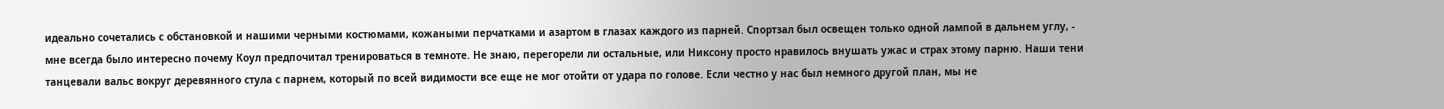идеально сочетались с обстановкой и нашими черными костюмами, кожаными перчатками и азартом в глазах каждого из парней. Спортзал был освещен только одной лампой в дальнем углу, - мне всегда было интересно почему Коул предпочитал тренироваться в темноте. Не знаю, перегорели ли остальные, или Никсону просто нравилось внушать ужас и страх этому парню. Наши тени танцевали вальс вокруг деревянного стула с парнем, который по всей видимости все еще не мог отойти от удара по голове. Если честно у нас был немного другой план, мы не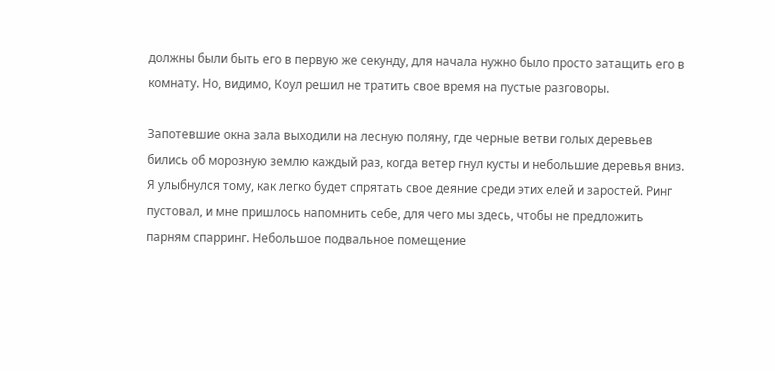должны были быть его в первую же секунду, для начала нужно было просто затащить его в комнату. Но, видимо, Коул решил не тратить свое время на пустые разговоры.

Запотевшие окна зала выходили на лесную поляну, где черные ветви голых деревьев бились об морозную землю каждый раз, когда ветер гнул кусты и небольшие деревья вниз. Я улыбнулся тому, как легко будет спрятать свое деяние среди этих елей и заростей. Ринг пустовал, и мне пришлось напомнить себе, для чего мы здесь, чтобы не предложить парням спарринг. Небольшое подвальное помещение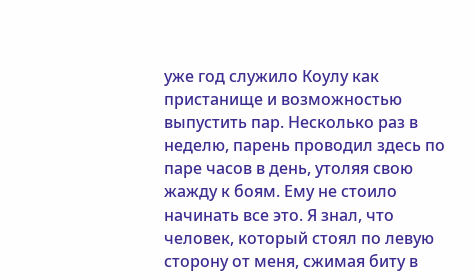уже год служило Коулу как пристанище и возможностью выпустить пар. Несколько раз в неделю, парень проводил здесь по паре часов в день, утоляя свою жажду к боям. Ему не стоило начинать все это. Я знал, что человек, который стоял по левую сторону от меня, сжимая биту в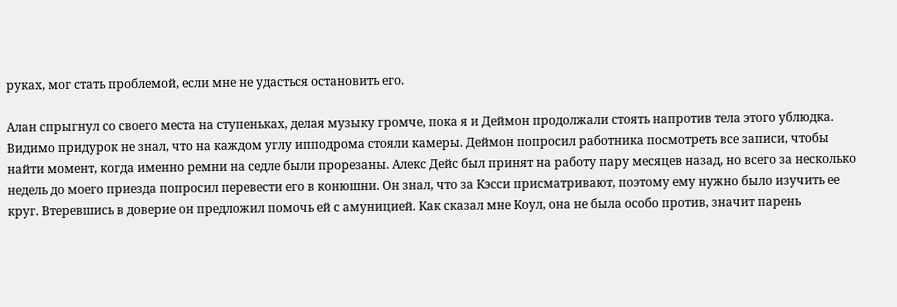руках, мог стать проблемой, если мне не удасться остановить его.

Алан спрыгнул со своего места на ступеньках, делая музыку громче, пока я и Деймон продолжали стоять напротив тела этого ублюдка. Видимо придурок не знал, что на каждом углу ипподрома стояли камеры. Деймон попросил работника посмотреть все записи, чтобы найти момент, когда именно ремни на седле были прорезаны. Алекс Дейс был принят на работу пару месяцев назад, но всего за несколько недель до моего приезда попросил перевести его в конюшни. Он знал, что за Кэсси присматривают, поэтому ему нужно было изучить ее круг. Втеревшись в доверие он предложил помочь ей с амуницией. Как сказал мне Коул, она не была особо против, значит парень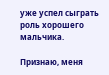уже успел сыграть роль хорошего мальчика.

Признаю, меня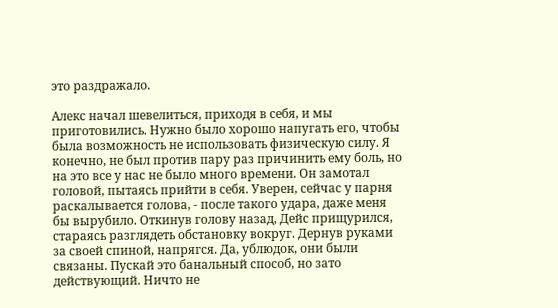это раздражало.

Алекс начал шевелиться, приходя в себя, и мы приготовились. Нужно было хорошо напугать его, чтобы была возможность не использовать физическую силу. Я конечно, не был против пару раз причинить ему боль, но на это все у нас не было много времени. Он замотал головой, пытаясь прийти в себя. Уверен, сейчас у парня раскалывается голова, - после такого удара, даже меня бы вырубило. Откинув голову назад, Дейс прищурился, стараясь разглядеть обстановку вокруг. Дернув руками за своей спиной, напрягся. Да, ублюдок, они были связаны. Пускай это банальный способ, но зато действующий. Ничто не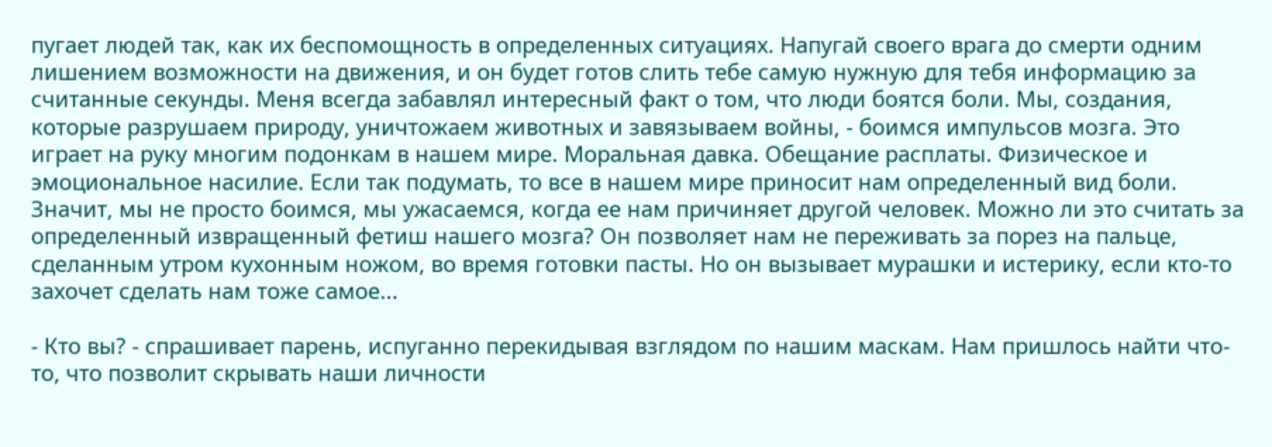пугает людей так, как их беспомощность в определенных ситуациях. Напугай своего врага до смерти одним лишением возможности на движения, и он будет готов слить тебе самую нужную для тебя информацию за считанные секунды. Меня всегда забавлял интересный факт о том, что люди боятся боли. Мы, создания, которые разрушаем природу, уничтожаем животных и завязываем войны, - боимся импульсов мозга. Это играет на руку многим подонкам в нашем мире. Моральная давка. Обещание расплаты. Физическое и эмоциональное насилие. Если так подумать, то все в нашем мире приносит нам определенный вид боли. Значит, мы не просто боимся, мы ужасаемся, когда ее нам причиняет другой человек. Можно ли это считать за определенный извращенный фетиш нашего мозга? Он позволяет нам не переживать за порез на пальце, сделанным утром кухонным ножом, во время готовки пасты. Но он вызывает мурашки и истерику, если кто-то захочет сделать нам тоже самое...

- Кто вы? - спрашивает парень, испуганно перекидывая взглядом по нашим маскам. Нам пришлось найти что-то, что позволит скрывать наши личности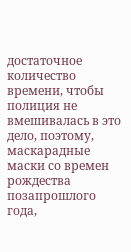достаточное количество времени, чтобы полиция не вмешивалась в это дело, поэтому, маскарадные маски со времен рождества позапрошлого года,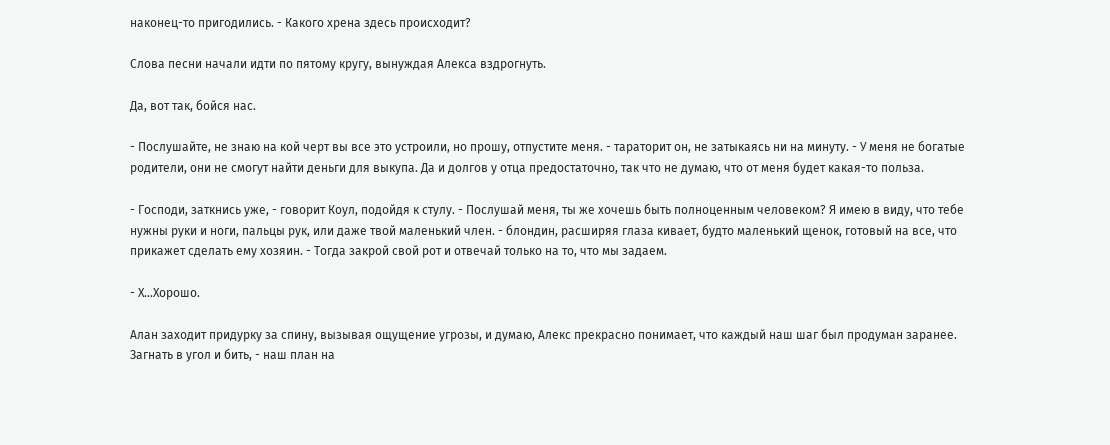наконец-то пригодились. - Какого хрена здесь происходит?

Слова песни начали идти по пятому кругу, вынуждая Алекса вздрогнуть.

Да, вот так, бойся нас.

- Послушайте, не знаю на кой черт вы все это устроили, но прошу, отпустите меня. - тараторит он, не затыкаясь ни на минуту. - У меня не богатые родители, они не смогут найти деньги для выкупа. Да и долгов у отца предостаточно, так что не думаю, что от меня будет какая-то польза.

- Господи, заткнись уже, - говорит Коул, подойдя к стулу. - Послушай меня, ты же хочешь быть полноценным человеком? Я имею в виду, что тебе нужны руки и ноги, пальцы рук, или даже твой маленький член. - блондин, расширяя глаза кивает, будто маленький щенок, готовый на все, что прикажет сделать ему хозяин. - Тогда закрой свой рот и отвечай только на то, что мы задаем.

- Х...Хорошо.

Алан заходит придурку за спину, вызывая ощущение угрозы, и думаю, Алекс прекрасно понимает, что каждый наш шаг был продуман заранее. Загнать в угол и бить, - наш план на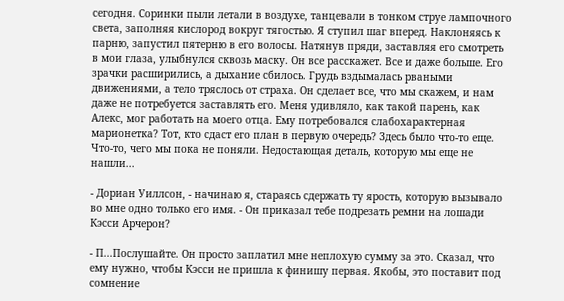сегодня. Соринки пыли летали в воздухе, танцевали в тонком струе лампочного света, заполняя кислород вокруг тягостью. Я ступил шаг вперед. Наклоняясь к парню, запустил пятерню в его волосы. Натянув пряди, заставляя его смотреть в мои глаза, улыбнулся сквозь маску. Он все расскажет. Все и даже больше. Его зрачки расширились, а дыхание сбилось. Грудь вздымалась рваными движениями, а тело тряслось от страха. Он сделает все, что мы скажем, и нам даже не потребуется заставлять его. Меня удивляло, как такой парень, как Алекс, мог работать на моего отца. Ему потребовался слабохарактерная марионетка? Тот, кто сдаст его план в первую очередь? Здесь было что-то еще. Что-то, чего мы пока не поняли. Недостающая деталь, которую мы еще не нашли...

- Дориан Уиллсон, - начинаю я, стараясь сдержать ту ярость, которую вызывало во мне одно только его имя. - Он приказал тебе подрезать ремни на лошади Кэсси Арчерон?

- П...Послушайте. Он просто заплатил мне неплохую сумму за это. Сказал, что ему нужно, чтобы Кэсси не пришла к финишу первая. Якобы, это поставит под сомнение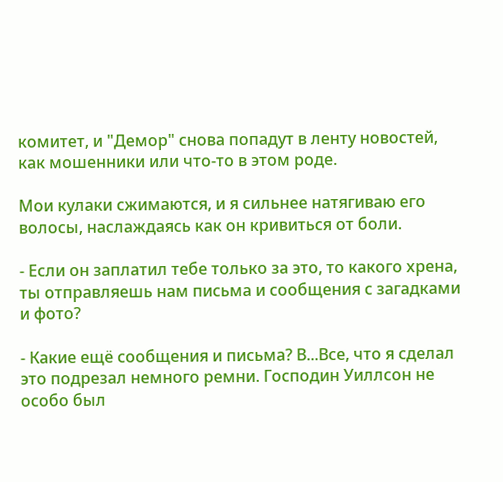комитет, и "Демор" снова попадут в ленту новостей, как мошенники или что-то в этом роде.

Мои кулаки сжимаются, и я сильнее натягиваю его волосы, наслаждаясь как он кривиться от боли.

- Если он заплатил тебе только за это, то какого хрена, ты отправляешь нам письма и сообщения с загадками и фото?

- Какие ещё сообщения и письма? В...Все, что я сделал это подрезал немного ремни. Господин Уиллсон не особо был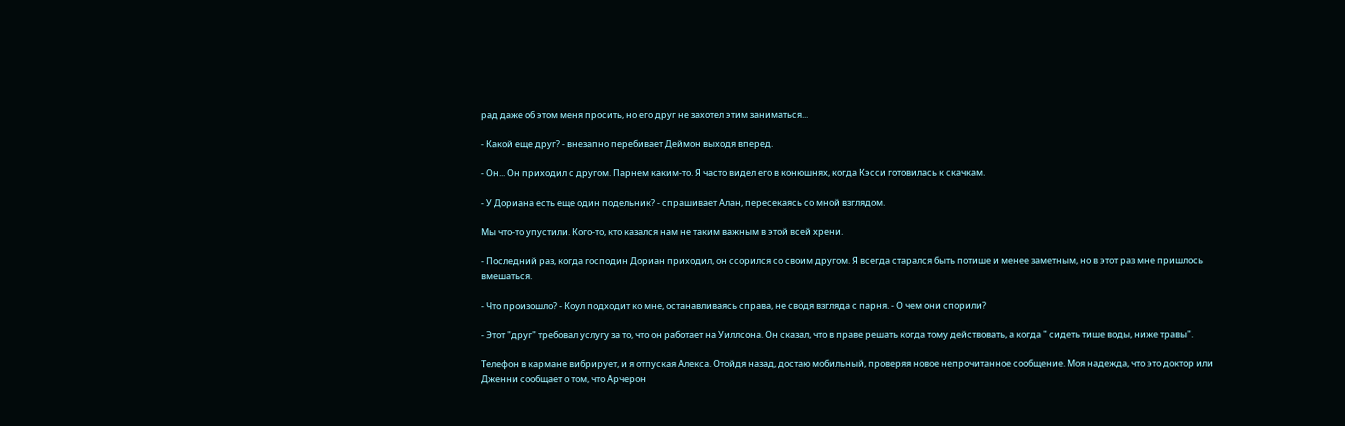рад даже об этом меня просить, но его друг не захотел этим заниматься...

- Какой еще друг? - внезапно перебивает Деймон выходя вперед.

- Он... Он приходил с другом. Парнем каким-то. Я часто видел его в конюшнях, когда Кэсси готовилась к скачкам.

- У Дориана есть еще один подельник? - спрашивает Алан, пересекаясь со мной взглядом.

Мы что-то упустили. Кого-то, кто казался нам не таким важным в этой всей хрени.

- Последний раз, когда господин Дориан приходил, он ссорился со своим другом. Я всегда старался быть потише и менее заметным, но в этот раз мне пришлось вмешаться.

- Что произошло? - Коул подходит ко мне, останавливаясь справа, не сводя взгляда с парня. - О чем они спорили?

- Этот "друг" требовал услугу за то, что он работает на Уиллсона. Он сказал, что в праве решать когда тому действовать, а когда " сидеть тише воды, ниже травы".

Телефон в кармане вибрирует, и я отпуская Алекса. Отойдя назад, достаю мобильный, проверяя новое непрочитанное сообщение. Моя надежда, что это доктор или Дженни сообщает о том, что Арчерон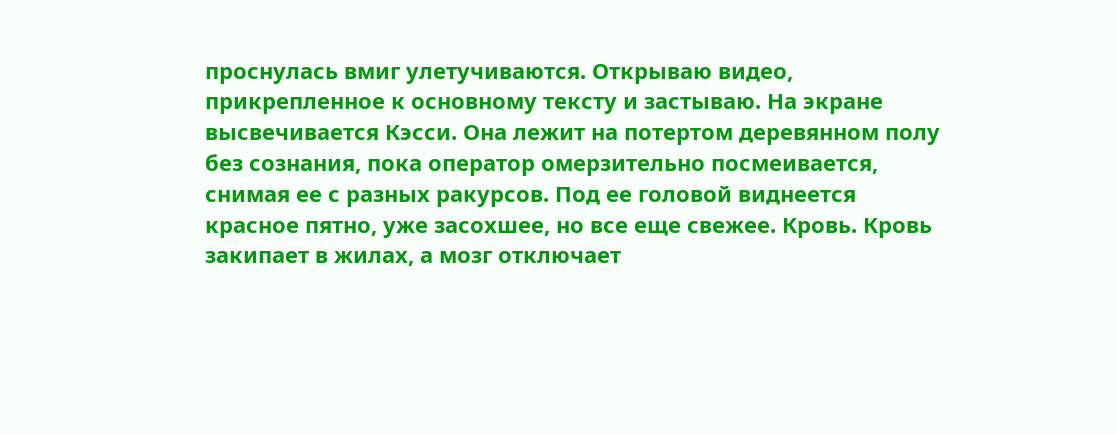проснулась вмиг улетучиваются. Открываю видео, прикрепленное к основному тексту и застываю. На экране высвечивается Кэсси. Она лежит на потертом деревянном полу без сознания, пока оператор омерзительно посмеивается, снимая ее с разных ракурсов. Под ее головой виднеется красное пятно, уже засохшее, но все еще свежее. Кровь. Кровь закипает в жилах, а мозг отключает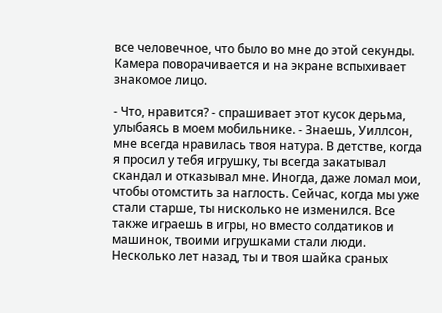все человечное, что было во мне до этой секунды. Камера поворачивается и на экране вспыхивает знакомое лицо.

- Что, нравится? - спрашивает этот кусок дерьма, улыбаясь в моем мобильнике. - Знаешь, Уиллсон, мне всегда нравилась твоя натура. В детстве, когда я просил у тебя игрушку, ты всегда закатывал скандал и отказывал мне. Иногда, даже ломал мои, чтобы отомстить за наглость. Сейчас, когда мы уже стали старше, ты нисколько не изменился. Все также играешь в игры, но вместо солдатиков и машинок, твоими игрушками стали люди. Несколько лет назад, ты и твоя шайка сраных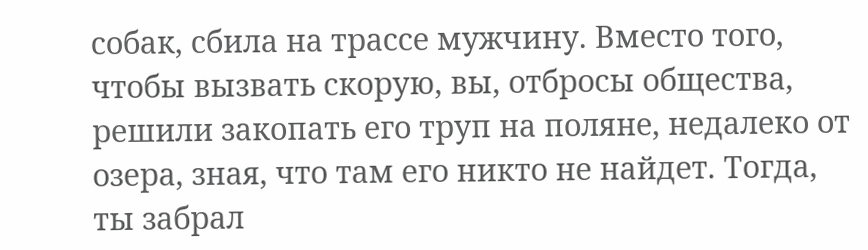собак, сбила на трассе мужчину. Вместо того, чтобы вызвать скорую, вы, отбросы общества, решили закопать его труп на поляне, недалеко от озера, зная, что там его никто не найдет. Тогда, ты забрал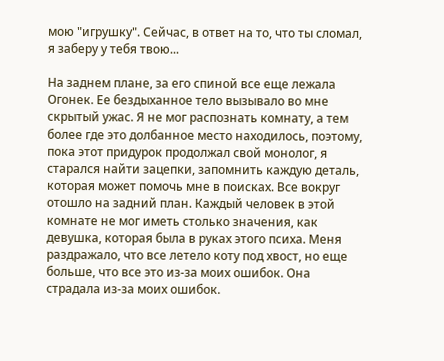мою "игрушку". Сейчас, в ответ на то, что ты сломал, я заберу у тебя твою...

На заднем плане, за его спиной все еще лежала Огонек. Ее бездыханное тело вызывало во мне скрытый ужас. Я не мог распознать комнату, а тем более где это долбанное место находилось, поэтому, пока этот придурок продолжал свой монолог, я старался найти зацепки, запомнить каждую деталь, которая может помочь мне в поисках. Все вокруг отошло на задний план. Каждый человек в этой комнате не мог иметь столько значения, как девушка, которая была в руках этого психа. Меня раздражало, что все летело коту под хвост, но еще больше, что все это из-за моих ошибок. Она страдала из-за моих ошибок.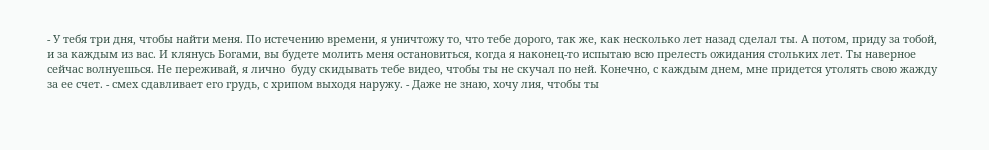- У тебя три дня, чтобы найти меня. По истечению времени, я уничтожу то, что тебе дорого, так же, как несколько лет назад сделал ты. А потом, приду за тобой, и за каждым из вас. И клянусь Богами, вы будете молить меня остановиться, когда я наконец-то испытаю всю прелесть ожидания стольких лет. Ты наверное сейчас волнуешься. Не переживай, я лично  буду скидывать тебе видео, чтобы ты не скучал по ней. Конечно, с каждым днем, мне придется утолять свою жажду за ее счет. - смех сдавливает его грудь, с хрипом выходя наружу. - Даже не знаю, хочу лия, чтобы ты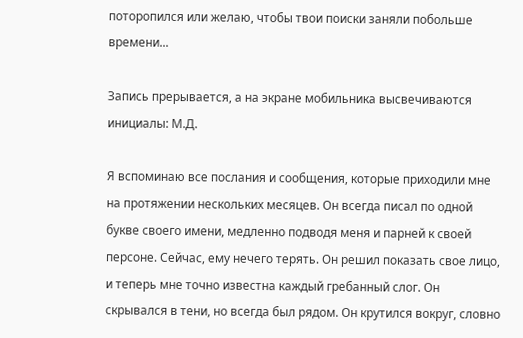поторопился или желаю, чтобы твои поиски заняли побольше времени...

Запись прерывается, а на экране мобильника высвечиваются инициалы: М.Д.

Я вспоминаю все послания и сообщения, которые приходили мне на протяжении нескольких месяцев. Он всегда писал по одной букве своего имени, медленно подводя меня и парней к своей персоне. Сейчас, ему нечего терять. Он решил показать свое лицо, и теперь мне точно известна каждый гребанный слог. Он скрывался в тени, но всегда был рядом. Он крутился вокруг, словно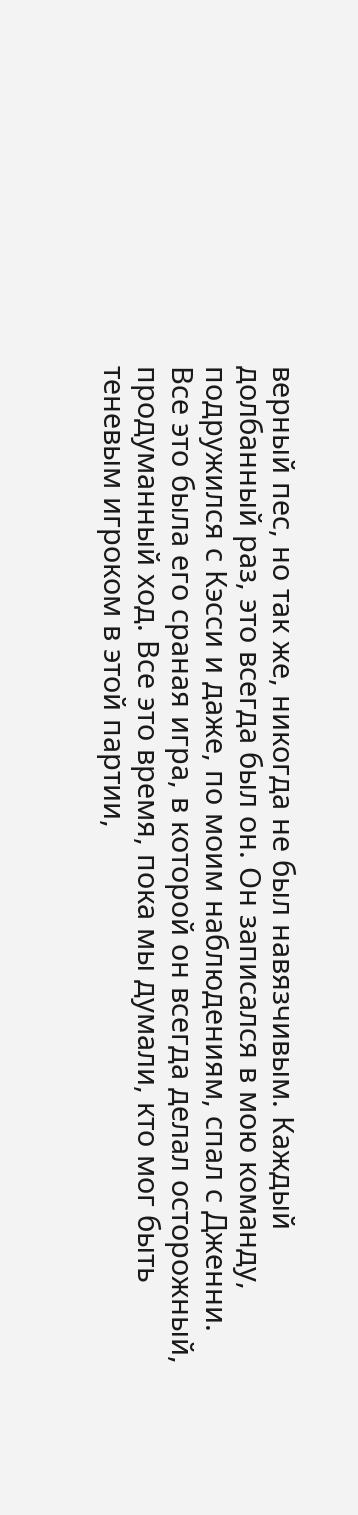верный пес, но так же, никогда не был навязчивым. Каждый долбанный раз, это всегда был он. Он записался в мою команду, подружился с Кэсси и даже, по моим наблюдениям, спал с Дженни. Все это была его сраная игра, в которой он всегда делал осторожный, продуманный ход. Все это время, пока мы думали, кто мог быть теневым игроком в этой партии,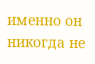именно он никогда не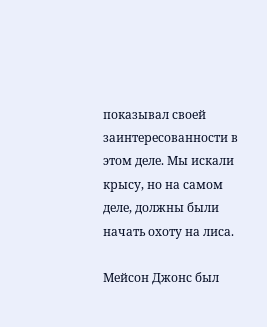показывал своей заинтересованности в этом деле. Мы искали крысу, но на самом деле, должны были начать охоту на лиса.

Мейсон Джонс был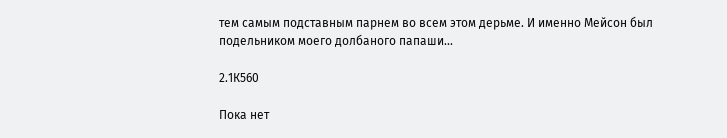тем самым подставным парнем во всем этом дерьме. И именно Мейсон был подельником моего долбаного папаши...

2.1К560

Пока нет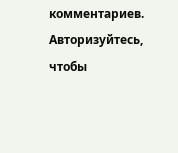комментариев. Авторизуйтесь, чтобы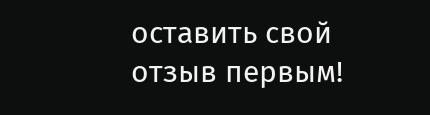оставить свой отзыв первым!